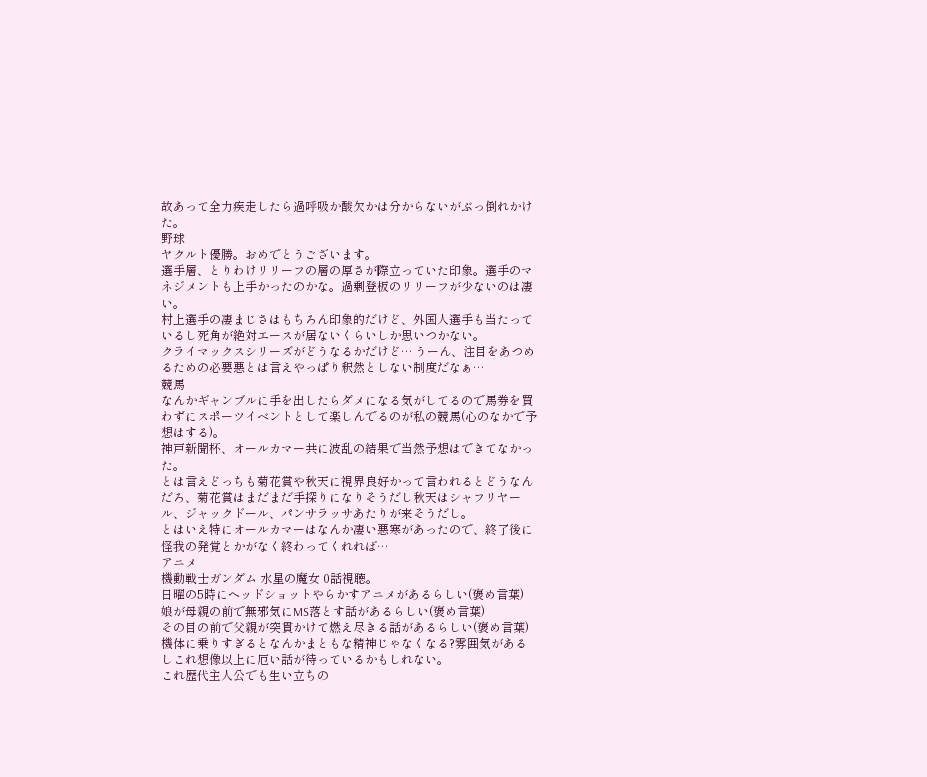故あって全力疾走したら過呼吸か酸欠かは分からないがぶっ倒れかけた。
野球
ヤクルト優勝。おめでとうございます。
選手層、とりわけリリーフの層の厚さが際立っていた印象。選手のマネジメントも上手かったのかな。過剰登板のリリーフが少ないのは凄い。
村上選手の凄まじさはもちろん印象的だけど、外国人選手も当たっているし死角が絶対エースが居ないくらいしか思いつかない。
クライマックスシリーズがどうなるかだけど… うーん、注目をあつめるための必要悪とは言えやっぱり釈然としない制度だなぁ…
競馬
なんかギャンブルに手を出したらダメになる気がしてるので馬券を買わずにスポーツイベントとして楽しんでるのが私の競馬(心のなかで予想はする)。
神戸新聞杯、オールカマー共に波乱の結果で当然予想はできてなかった。
とは言えどっちも菊花賞や秋天に視界良好かって言われるとどうなんだろ、菊花賞はまだまだ手探りになりそうだし秋天はシャフリヤール、ジャックドール、パンサラッサあたりが来そうだし。
とはいえ特にオールカマーはなんか凄い悪寒があったので、終了後に怪我の発覚とかがなく終わってくれれば…
アニメ
機動戦士ガンダム 水星の魔女 0話視聴。
日曜の5時にヘッドショットやらかすアニメがあるらしい(褒め言葉)
娘が母親の前で無邪気にMS落とす話があるらしい(褒め言葉)
その目の前で父親が突貫かけて燃え尽きる話があるらしい(褒め言葉)
機体に乗りすぎるとなんかまともな精神じゃなくなる?雰囲気があるしこれ想像以上に厄い話が待っているかもしれない。
これ歴代主人公でも生い立ちの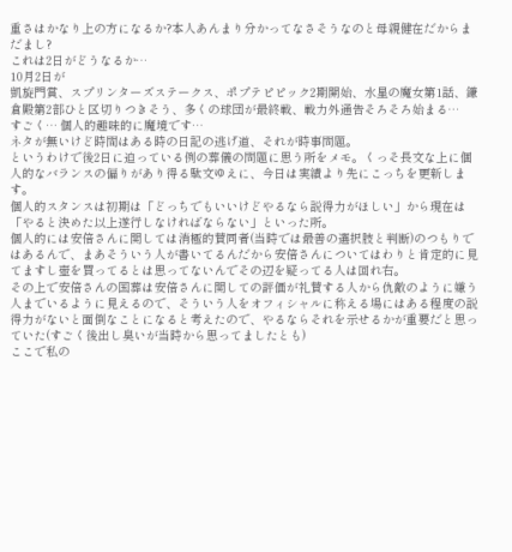重さはかなり上の方になるか?本人あんまり分かってなさそうなのと母親健在だからまだまし?
これは2日がどうなるか…
10月2日が
凱旋門賞、スプリンターズステークス、ポプテピピック2期開始、水星の魔女第1話、鎌倉殿第2部ひと区切りつきそう、多くの球団が最終戦、戦力外通告そろそろ始まる…
すごく… 個人的趣味的に魔境です…
ネタが無いけど時間はある時の日記の逃げ道、それが時事問題。
というわけで後2日に迫っている例の葬儀の問題に思う所をメモ。くっそ長文な上に個人的なバランスの偏りがあり得る駄文ゆえに、今日は実績より先にこっちを更新します。
個人的スタンスは初期は「どっちでもいいけどやるなら説得力がほしい」から現在は「やると決めた以上遂行しなければならない」といった所。
個人的には安倍さんに関しては消極的賛同者(当時では最善の選択肢と判断)のつもりではあるんで、まあそういう人が書いてるんだから安倍さんについてはわりと肯定的に見てますし壺を買ってるとは思ってないんでその辺を疑ってる人は回れ右。
その上で安倍さんの国葬は安倍さんに関しての評価が礼賛する人から仇敵のように嫌う人までいるように見えるので、そういう人をオフィシャルに称える場にはある程度の説得力がないと面倒なことになると考えたので、やるならそれを示せるかが重要だと思っていた(すごく後出し臭いが当時から思ってましたとも)
ここで私の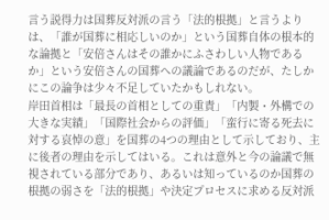言う説得力は国葬反対派の言う「法的根拠」と言うよりは、「誰が国葬に相応しいのか」という国葬自体の根本的な論拠と「安倍さんはその誰かにふさわしい人物であるか」という安倍さんの国葬への議論であるのだが、たしかにこの論争は少々不足していたかもしれない。
岸田首相は「最長の首相としての重責」「内製・外構での大きな実績」「国際社会からの評価」「蛮行に寄る死去に対する哀悼の意」を国葬の4つの理由として示しており、主に後者の理由を示してはいる。これは意外と今の論議で無視されている部分であり、あるいは知っているのか国葬の根拠の弱さを「法的根拠」や決定プロセスに求める反対派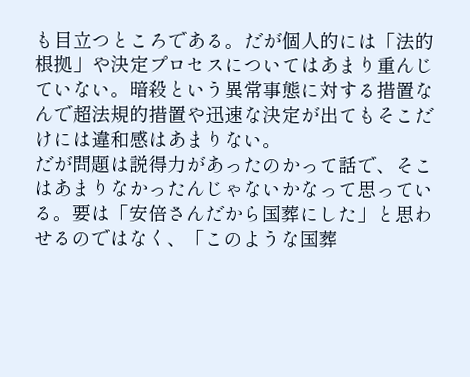も目立つところである。だが個人的には「法的根拠」や決定プロセスについてはあまり重んじていない。暗殺という異常事態に対する措置なんで超法規的措置や迅速な決定が出てもそこだけには違和感はあまりない。
だが問題は説得力があったのかって話で、そこはあまりなかったんじゃないかなって思っている。要は「安倍さんだから国葬にした」と思わせるのではなく、「このような国葬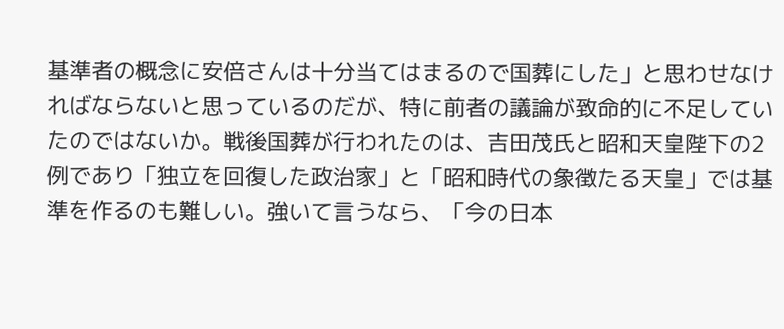基準者の概念に安倍さんは十分当てはまるので国葬にした」と思わせなければならないと思っているのだが、特に前者の議論が致命的に不足していたのではないか。戦後国葬が行われたのは、吉田茂氏と昭和天皇陛下の2例であり「独立を回復した政治家」と「昭和時代の象徴たる天皇」では基準を作るのも難しい。強いて言うなら、「今の日本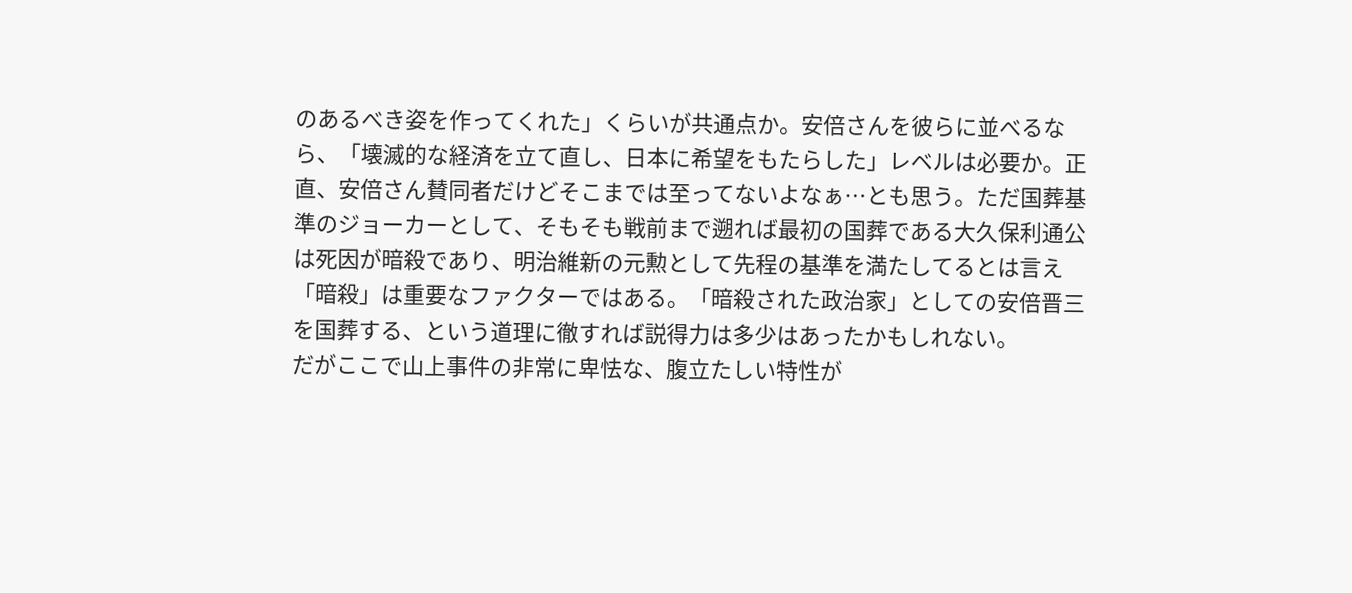のあるべき姿を作ってくれた」くらいが共通点か。安倍さんを彼らに並べるなら、「壊滅的な経済を立て直し、日本に希望をもたらした」レベルは必要か。正直、安倍さん賛同者だけどそこまでは至ってないよなぁ…とも思う。ただ国葬基準のジョーカーとして、そもそも戦前まで遡れば最初の国葬である大久保利通公は死因が暗殺であり、明治維新の元勲として先程の基準を満たしてるとは言え「暗殺」は重要なファクターではある。「暗殺された政治家」としての安倍晋三を国葬する、という道理に徹すれば説得力は多少はあったかもしれない。
だがここで山上事件の非常に卑怯な、腹立たしい特性が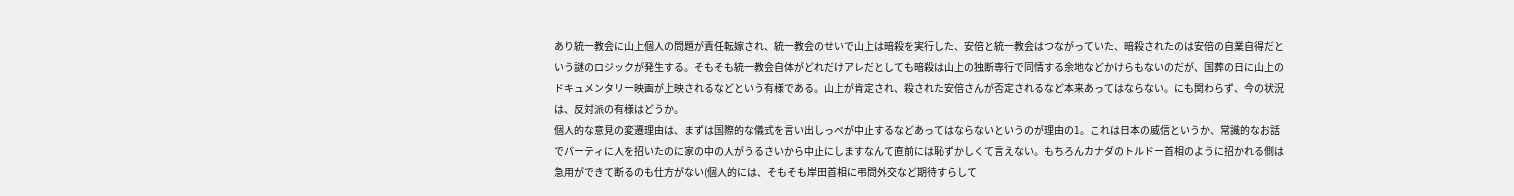あり統一教会に山上個人の問題が責任転嫁され、統一教会のせいで山上は暗殺を実行した、安倍と統一教会はつながっていた、暗殺されたのは安倍の自業自得だという謎のロジックが発生する。そもそも統一教会自体がどれだけアレだとしても暗殺は山上の独断専行で同情する余地などかけらもないのだが、国葬の日に山上のドキュメンタリー映画が上映されるなどという有様である。山上が肯定され、殺された安倍さんが否定されるなど本来あってはならない。にも関わらず、今の状況は、反対派の有様はどうか。
個人的な意見の変遷理由は、まずは国際的な儀式を言い出しっぺが中止するなどあってはならないというのが理由の1。これは日本の威信というか、常識的なお話でパーティに人を招いたのに家の中の人がうるさいから中止にしますなんて直前には恥ずかしくて言えない。もちろんカナダのトルドー首相のように招かれる側は急用ができて断るのも仕方がない(個人的には、そもそも岸田首相に弔問外交など期待すらして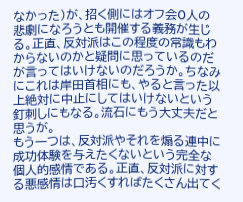なかった)が、招く側にはオフ会0人の悲劇になろうとも開催する義務が生じる。正直、反対派はこの程度の常識もわからないのかと疑問に思っているのだが言ってはいけないのだろうか。ちなみにこれは岸田首相にも、やると言った以上絶対に中止にしてはいけないという釘刺しにもなる。流石にもう大丈夫だと思うが。
もう一つは、反対派やそれを煽る連中に成功体験を与えたくないという完全な個人的感情である。正直、反対派に対する悪感情は口汚くすればたくさん出てく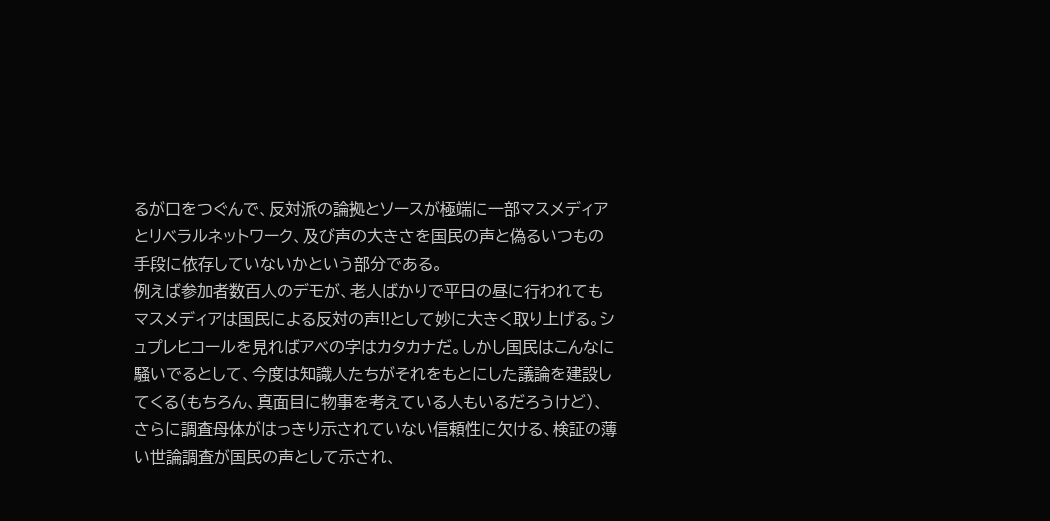るが口をつぐんで、反対派の論拠とソースが極端に一部マスメディアとリベラルネットワーク、及び声の大きさを国民の声と偽るいつもの手段に依存していないかという部分である。
例えば参加者数百人のデモが、老人ばかりで平日の昼に行われてもマスメディアは国民による反対の声!!として妙に大きく取り上げる。シュプレヒコールを見ればアベの字はカタカナだ。しかし国民はこんなに騒いでるとして、今度は知識人たちがそれをもとにした議論を建設してくる(もちろん、真面目に物事を考えている人もいるだろうけど)、さらに調査母体がはっきり示されていない信頼性に欠ける、検証の薄い世論調査が国民の声として示され、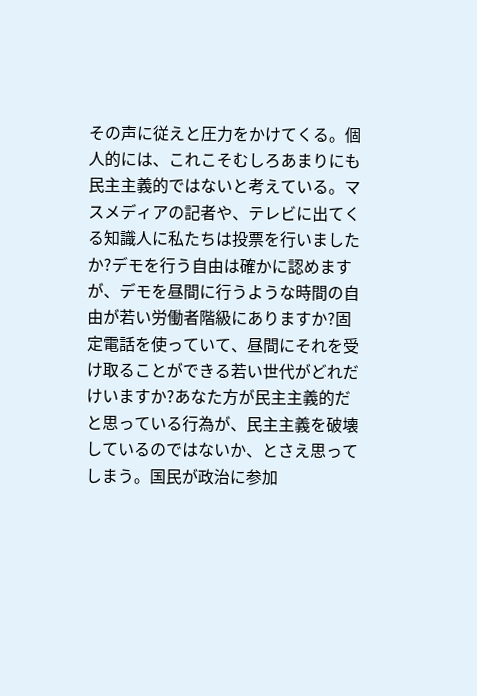その声に従えと圧力をかけてくる。個人的には、これこそむしろあまりにも民主主義的ではないと考えている。マスメディアの記者や、テレビに出てくる知識人に私たちは投票を行いましたか?デモを行う自由は確かに認めますが、デモを昼間に行うような時間の自由が若い労働者階級にありますか?固定電話を使っていて、昼間にそれを受け取ることができる若い世代がどれだけいますか?あなた方が民主主義的だと思っている行為が、民主主義を破壊しているのではないか、とさえ思ってしまう。国民が政治に参加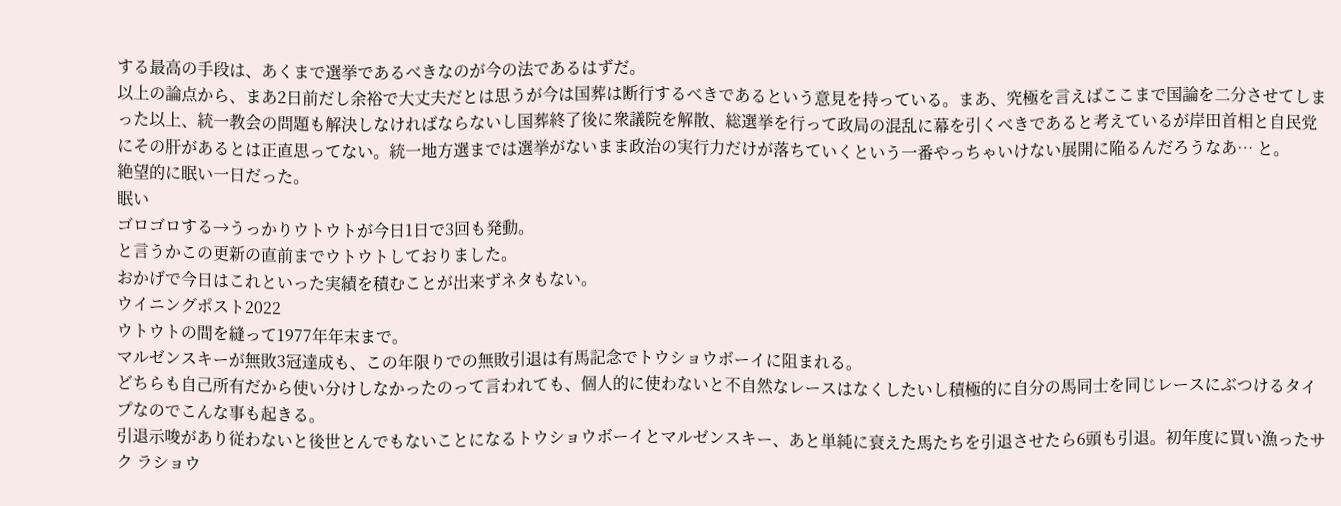する最高の手段は、あくまで選挙であるべきなのが今の法であるはずだ。
以上の論点から、まあ2日前だし余裕で大丈夫だとは思うが今は国葬は断行するべきであるという意見を持っている。まあ、究極を言えばここまで国論を二分させてしまった以上、統一教会の問題も解決しなければならないし国葬終了後に衆議院を解散、総選挙を行って政局の混乱に幕を引くべきであると考えているが岸田首相と自民党にその肝があるとは正直思ってない。統一地方選までは選挙がないまま政治の実行力だけが落ちていくという一番やっちゃいけない展開に陥るんだろうなあ… と。
絶望的に眠い一日だった。
眠い
ゴロゴロする→うっかりウトウトが今日1日で3回も発動。
と言うかこの更新の直前までウトウトしておりました。
おかげで今日はこれといった実績を積むことが出来ずネタもない。
ウイニングポスト2022
ウトウトの間を縫って1977年年末まで。
マルゼンスキーが無敗3冠達成も、この年限りでの無敗引退は有馬記念でトウショウボーイに阻まれる。
どちらも自己所有だから使い分けしなかったのって言われても、個人的に使わないと不自然なレースはなくしたいし積極的に自分の馬同士を同じレースにぶつけるタイプなのでこんな事も起きる。
引退示唆があり従わないと後世とんでもないことになるトウショウボーイとマルゼンスキー、あと単純に衰えた馬たちを引退させたら6頭も引退。初年度に買い漁ったサク ラショウ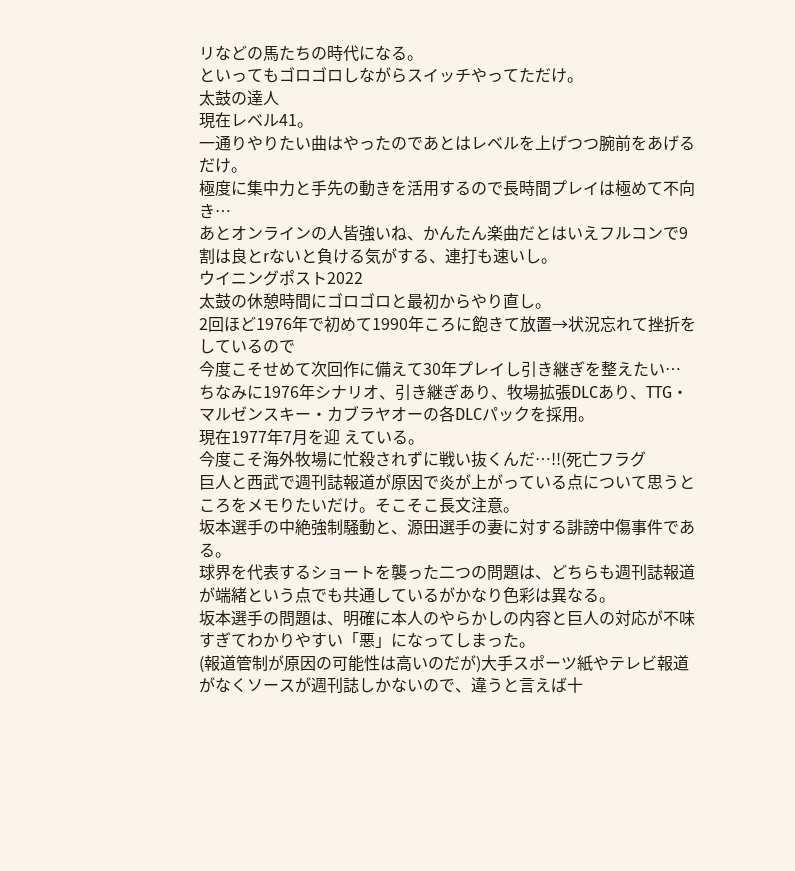リなどの馬たちの時代になる。
といってもゴロゴロしながらスイッチやってただけ。
太鼓の達人
現在レベル41。
一通りやりたい曲はやったのであとはレベルを上げつつ腕前をあげるだけ。
極度に集中力と手先の動きを活用するので長時間プレイは極めて不向き…
あとオンラインの人皆強いね、かんたん楽曲だとはいえフルコンで9割は良とrないと負ける気がする、連打も速いし。
ウイニングポスト2022
太鼓の休憩時間にゴロゴロと最初からやり直し。
2回ほど1976年で初めて1990年ころに飽きて放置→状況忘れて挫折をしているので
今度こそせめて次回作に備えて30年プレイし引き継ぎを整えたい…
ちなみに1976年シナリオ、引き継ぎあり、牧場拡張DLCあり、TTG・マルゼンスキー・カブラヤオーの各DLCパックを採用。
現在1977年7月を迎 えている。
今度こそ海外牧場に忙殺されずに戦い抜くんだ…!!(死亡フラグ
巨人と西武で週刊誌報道が原因で炎が上がっている点について思うところをメモりたいだけ。そこそこ長文注意。
坂本選手の中絶強制騒動と、源田選手の妻に対する誹謗中傷事件である。
球界を代表するショートを襲った二つの問題は、どちらも週刊誌報道が端緒という点でも共通しているがかなり色彩は異なる。
坂本選手の問題は、明確に本人のやらかしの内容と巨人の対応が不味すぎてわかりやすい「悪」になってしまった。
(報道管制が原因の可能性は高いのだが)大手スポーツ紙やテレビ報道がなくソースが週刊誌しかないので、違うと言えば十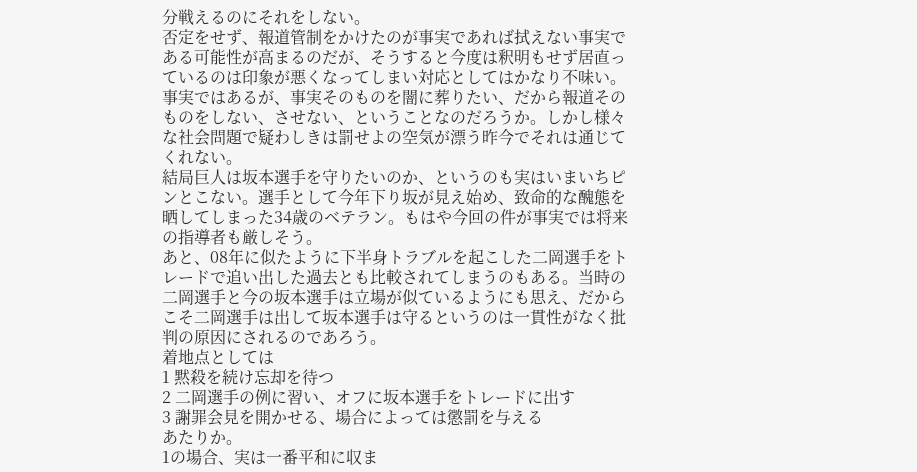分戦えるのにそれをしない。
否定をせず、報道管制をかけたのが事実であれば拭えない事実である可能性が高まるのだが、そうすると今度は釈明もせず居直っているのは印象が悪くなってしまい対応としてはかなり不味い。
事実ではあるが、事実そのものを闇に葬りたい、だから報道そのものをしない、させない、ということなのだろうか。しかし様々な社会問題で疑わしきは罰せよの空気が漂う昨今でそれは通じてくれない。
結局巨人は坂本選手を守りたいのか、というのも実はいまいちピンとこない。選手として今年下り坂が見え始め、致命的な醜態を晒してしまった34歳のベテラン。もはや今回の件が事実では将来の指導者も厳しそう。
あと、08年に似たように下半身トラブルを起こした二岡選手をトレードで追い出した過去とも比較されてしまうのもある。当時の二岡選手と今の坂本選手は立場が似ているようにも思え、だからこそ二岡選手は出して坂本選手は守るというのは一貫性がなく批判の原因にされるのであろう。
着地点としては
1 黙殺を続け忘却を待つ
2 二岡選手の例に習い、オフに坂本選手をトレードに出す
3 謝罪会見を開かせる、場合によっては懲罰を与える
あたりか。
1の場合、実は一番平和に収ま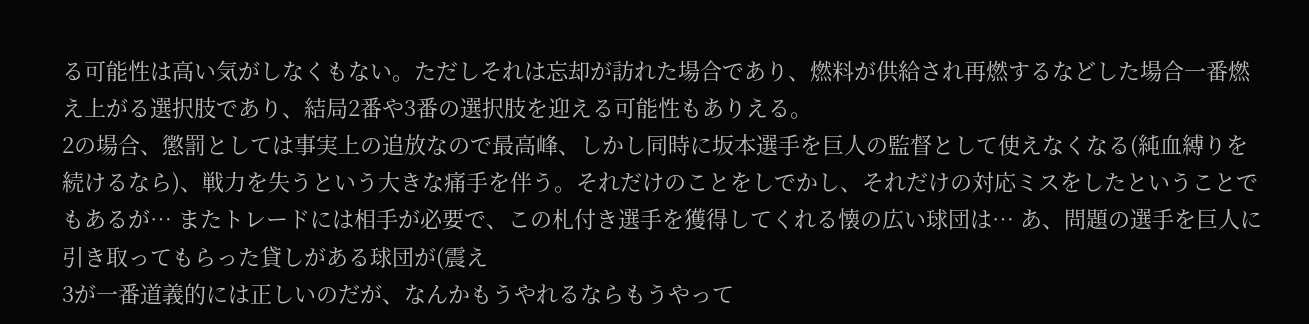る可能性は高い気がしなくもない。ただしそれは忘却が訪れた場合であり、燃料が供給され再燃するなどした場合一番燃え上がる選択肢であり、結局2番や3番の選択肢を迎える可能性もありえる。
2の場合、懲罰としては事実上の追放なので最高峰、しかし同時に坂本選手を巨人の監督として使えなくなる(純血縛りを続けるなら)、戦力を失うという大きな痛手を伴う。それだけのことをしでかし、それだけの対応ミスをしたということでもあるが… またトレードには相手が必要で、この札付き選手を獲得してくれる懐の広い球団は… あ、問題の選手を巨人に引き取ってもらった貸しがある球団が(震え
3が一番道義的には正しいのだが、なんかもうやれるならもうやって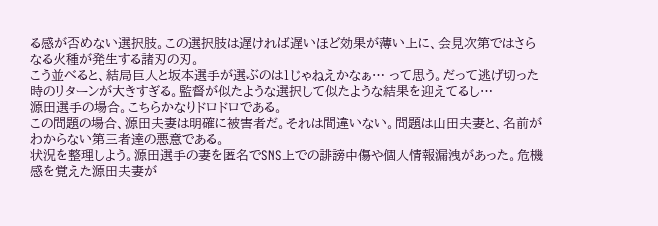る感が否めない選択肢。この選択肢は遅ければ遅いほど効果が薄い上に、会見次第ではさらなる火種が発生する諸刃の刃。
こう並べると、結局巨人と坂本選手が選ぶのは1じゃねえかなぁ… って思う。だって逃げ切った時のリターンが大きすぎる。監督が似たような選択して似たような結果を迎えてるし…
源田選手の場合。こちらかなりドロドロである。
この問題の場合、源田夫妻は明確に被害者だ。それは間違いない。問題は山田夫妻と、名前がわからない第三者達の悪意である。
状況を整理しよう。源田選手の妻を匿名でSNS上での誹謗中傷や個人情報漏洩があった。危機感を覚えた源田夫妻が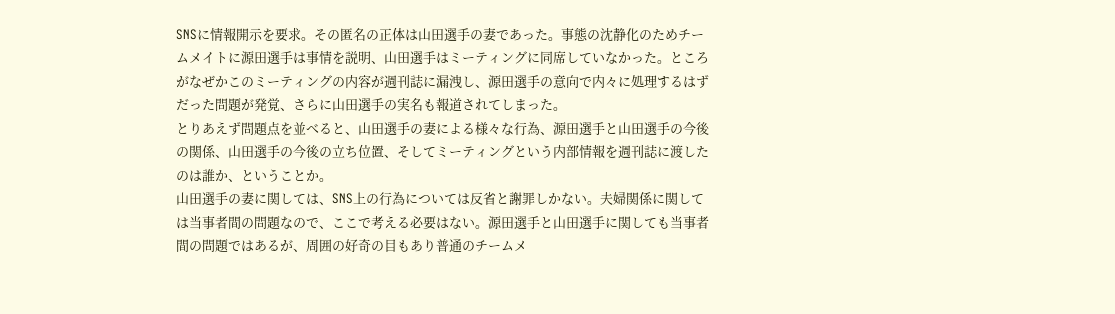SNSに情報開示を要求。その匿名の正体は山田選手の妻であった。事態の沈静化のためチームメイトに源田選手は事情を説明、山田選手はミーティングに同席していなかった。ところがなぜかこのミーティングの内容が週刊誌に漏洩し、源田選手の意向で内々に処理するはずだった問題が発覚、さらに山田選手の実名も報道されてしまった。
とりあえず問題点を並べると、山田選手の妻による様々な行為、源田選手と山田選手の今後の関係、山田選手の今後の立ち位置、そしてミーティングという内部情報を週刊誌に渡したのは誰か、ということか。
山田選手の妻に関しては、SNS上の行為については反省と謝罪しかない。夫婦関係に関しては当事者間の問題なので、ここで考える必要はない。源田選手と山田選手に関しても当事者間の問題ではあるが、周囲の好奇の目もあり普通のチームメ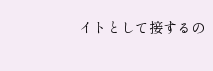イトとして接するの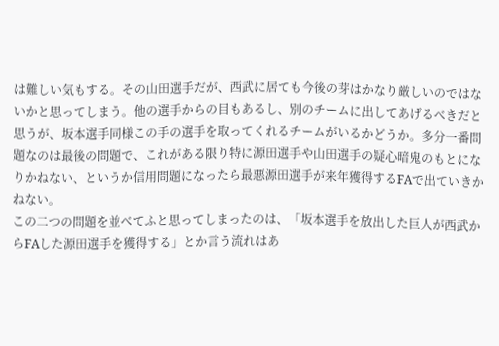は難しい気もする。その山田選手だが、西武に居ても今後の芽はかなり厳しいのではないかと思ってしまう。他の選手からの目もあるし、別のチームに出してあげるべきだと思うが、坂本選手同様この手の選手を取ってくれるチームがいるかどうか。多分一番問題なのは最後の問題で、これがある限り特に源田選手や山田選手の疑心暗鬼のもとになりかねない、というか信用問題になったら最悪源田選手が来年獲得するFAで出ていきかねない。
この二つの問題を並べてふと思ってしまったのは、「坂本選手を放出した巨人が西武からFAした源田選手を獲得する」とか言う流れはあ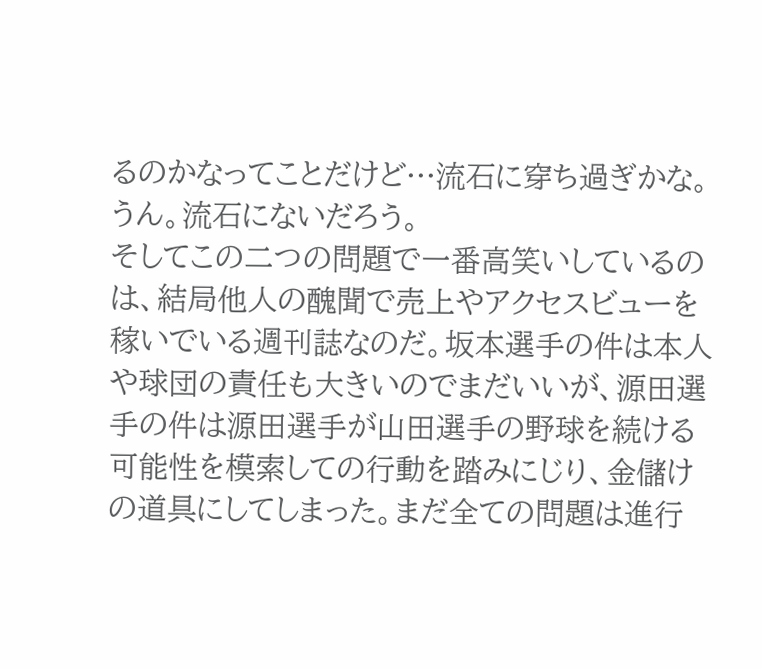るのかなってことだけど…流石に穿ち過ぎかな。うん。流石にないだろう。
そしてこの二つの問題で一番高笑いしているのは、結局他人の醜聞で売上やアクセスビューを稼いでいる週刊誌なのだ。坂本選手の件は本人や球団の責任も大きいのでまだいいが、源田選手の件は源田選手が山田選手の野球を続ける可能性を模索しての行動を踏みにじり、金儲けの道具にしてしまった。まだ全ての問題は進行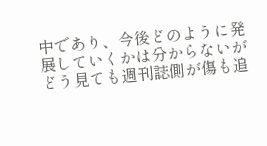中であり、今後どのように発展していくかは分からないがどう見ても週刊誌側が傷も追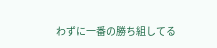わずに一番の勝ち組してる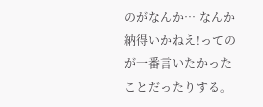のがなんか… なんか納得いかねえ!ってのが一番言いたかったことだったりする。